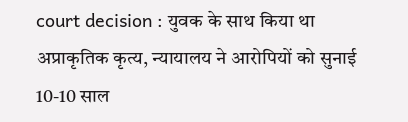court decision : युवक के साथ किया था अप्राकृतिक कृत्य, न्यायालय ने आरोपियों को सुनाई 10-10 साल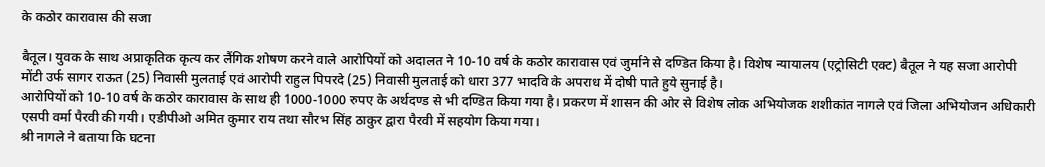के कठोर कारावास की सजा

बैतूल। युवक के साथ अप्राकृतिक कृत्य कर लैंगिक शोषण करने वाले आरोपियों को अदालत ने 10-10 वर्ष के कठोर कारावास एवं जुर्माने से दण्डित किया है। विशेष न्यायालय (एट्रोसिटी एक्ट) बैतूल ने यह सजा आरोपी मोंटी उर्फ सागर राऊत (25) निवासी मुलताई एवं आरोपी राहुल पिपरदे (25) निवासी मुलताई को धारा 377 भादवि के अपराध में दोषी पाते हुये सुनाई है।
आरोपियों को 10-10 वर्ष के कठोर कारावास के साथ ही 1000-1000 रुपए के अर्थदण्ड से भी दण्डित किया गया है। प्रकरण में शासन की ओर से विशेष लोक अभियोजक शशीकांत नागले एवं जिला अभियोजन अधिकारी एसपी वर्मा पैरवी की गयी। एडीपीओ अमित कुमार राय तथा सौरभ सिंह ठाकुर द्वारा पैरवी में सहयोग किया गया।
श्री नागले ने बताया कि घटना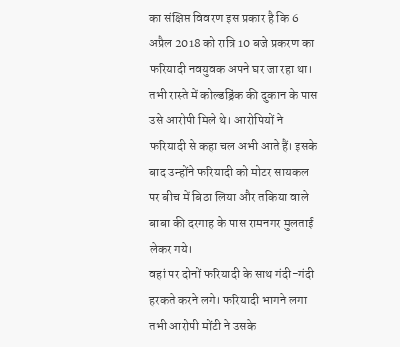का संक्षिप्त विवरण इस प्रकार है कि 6 अप्रैल 2018 को रात्रि 10 बजे प्रकरण का फरियादी नवयुवक अपने घर जा रहा था। तभी रास्ते में कोल्डड्रिंक की दुकान के पास उसे आरोपी मिले थे। आरोपियों ने फरियादी से कहा चल अभी आते हैं। इसके बाद उन्होंने फरियादी को मोटर सायकल पर बीच में बिठा लिया और तकिया वाले बाबा की दरगाह के पास रामनगर मुलताई लेकर गये।
वहां पर दोनों फरियादी के साथ गंदी-गंदी हरकते करने लगे। फरियादी भागने लगा तभी आरोपी मोंटी ने उसके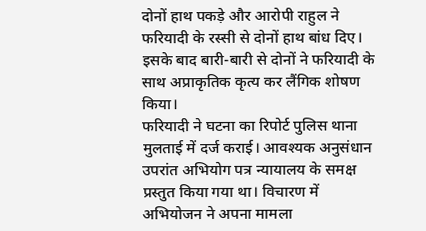दोनों हाथ पकड़े और आरोपी राहुल ने फरियादी के रस्सी से दोनों हाथ बांध दिए। इसके बाद बारी-बारी से दोनों ने फरियादी के साथ अप्राकृतिक कृत्य कर लैंगिक शोषण किया।
फरियादी ने घटना का रिपोर्ट पुलिस थाना मुलताई में दर्ज कराई। आवश्यक अनुसंधान उपरांत अभियोग पत्र न्यायालय के समक्ष प्रस्तुत किया गया था। विचारण में अभियोजन ने अपना मामला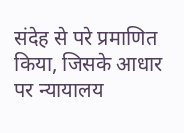संदेह से परे प्रमाणित किया, जिसके आधार पर न्यायालय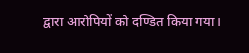द्वारा आरोपियों को दण्डित किया गया।